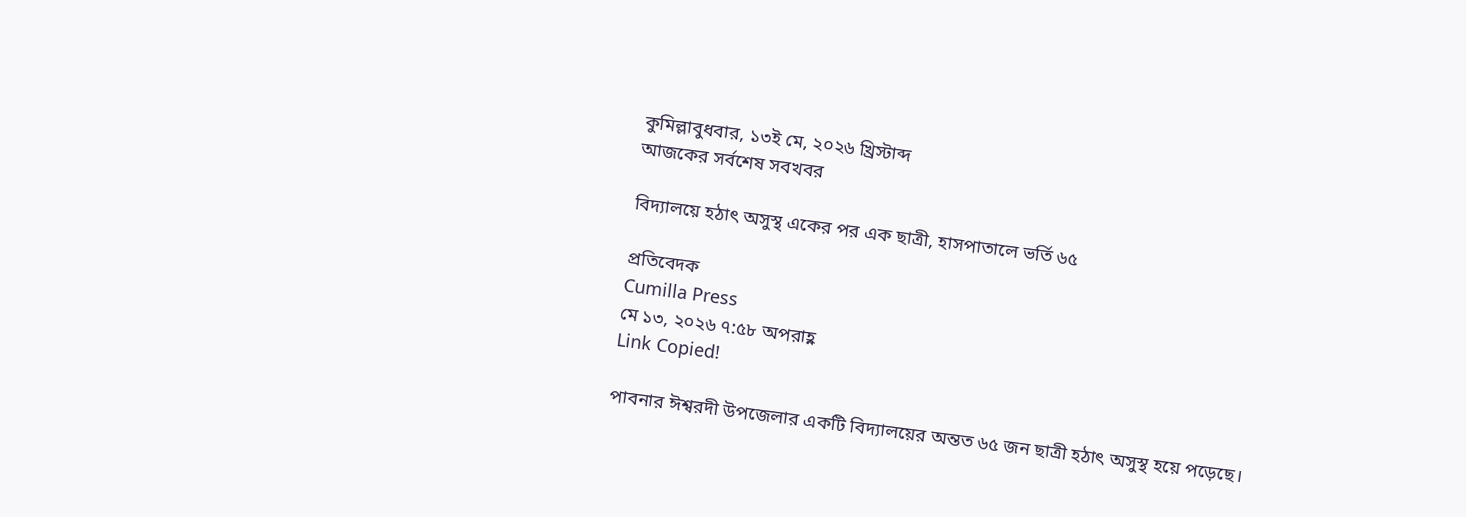কুমিল্লাবুধবার, ১৩ই মে, ২০২৬ খ্রিস্টাব্দ
আজকের সর্বশেষ সবখবর

বিদ্যালয়ে হঠাৎ অসুস্থ একের পর এক ছাত্রী, হাসপাতালে ভর্তি ৬৫

প্রতিবেদক
Cumilla Press
মে ১৩, ২০২৬ ৭:৫৮ অপরাহ্ণ
Link Copied!

পাবনার ঈশ্বরদী উপজেলার একটি বিদ্যালয়ের অন্তত ৬৫ জন ছাত্রী হঠাৎ অসুস্থ হয়ে পড়েছে।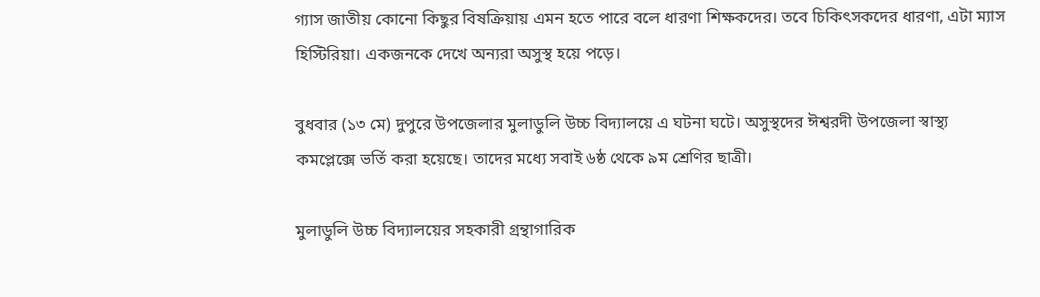গ্যাস জাতীয় কোনো কিছুর বিষক্রিয়ায় এমন হতে পারে বলে ধারণা শিক্ষকদের। তবে চিকিৎসকদের ধারণা, এটা ম্যাস হিস্টিরিয়া। একজনকে দেখে অন্যরা অসুস্থ হয়ে পড়ে।

বুধবার (১৩ মে) দুপুরে উপজেলার মুলাডুলি উচ্চ বিদ্যালয়ে এ ঘটনা ঘটে। অসুস্থদের ঈশ্বরদী উপজেলা স্বাস্থ্য কমপ্লেক্সে ভর্তি করা হয়েছে। তাদের মধ্যে সবাই ৬ষ্ঠ থেকে ৯ম শ্রেণির ছাত্রী।

মুলাডুলি উচ্চ বিদ্যালয়ের সহকারী গ্রন্থাগারিক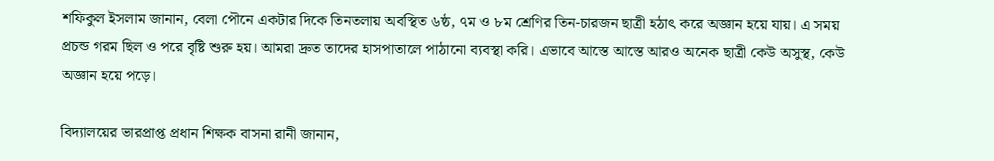শফিকুল ইসলাম জানান, বেলা পৌনে একটার দিকে তিনতলায় অবস্থিত ৬ষ্ঠ, ৭ম ও ৮ম শ্রেণির তিন-চারজন ছাত্রী হঠাৎ করে অজ্ঞান হয়ে যায়। এ সময় প্রচন্ড গরম ছিল ও পরে বৃষ্টি শুরু হয়। আমরা দ্রুত তাদের হাসপাতালে পাঠানো ব্যবস্থা করি। এভাবে আস্তে আস্তে আরও অনেক ছাত্রী কেউ অসুস্থ, কেউ অজ্ঞান হয়ে পড়ে।

বিদ্যালয়ের ভারপ্রাপ্ত প্রধান শিক্ষক বাসনা রানী জানান,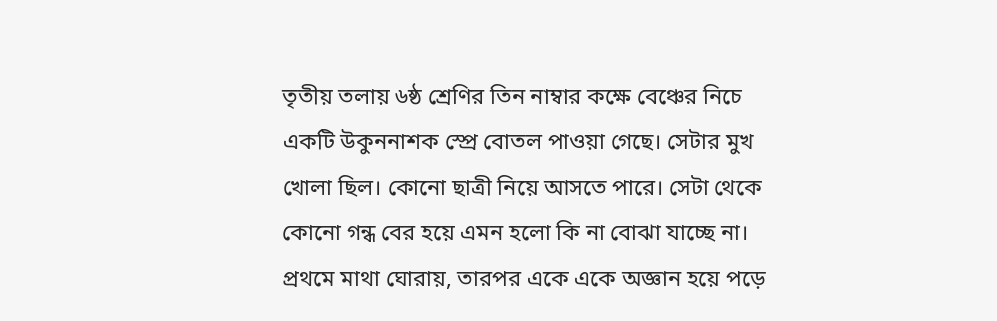তৃতীয় তলায় ৬ষ্ঠ শ্রেণির তিন নাম্বার কক্ষে বেঞ্চের নিচে একটি উকুননাশক স্প্রে বোতল পাওয়া গেছে। সেটার মুখ খোলা ছিল। কোনো ছাত্রী নিয়ে আসতে পারে। সেটা থেকে কোনো গন্ধ বের হয়ে এমন হলো কি না বোঝা যাচ্ছে না। প্রথমে মাথা ঘোরায়, তারপর একে একে অজ্ঞান হয়ে পড়ে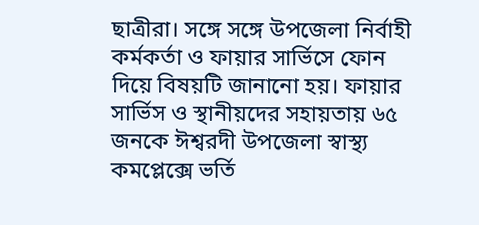ছাত্রীরা। সঙ্গে সঙ্গে উপজেলা নির্বাহী কর্মকর্তা ও ফায়ার সার্ভিসে ফোন দিয়ে বিষয়টি জানানো হয়। ফায়ার সার্ভিস ও স্থানীয়দের সহায়তায় ৬৫ জনকে ঈশ্বরদী উপজেলা স্বাস্থ্য কমপ্লেক্সে ভর্তি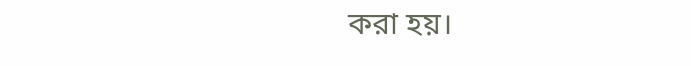করা হয়।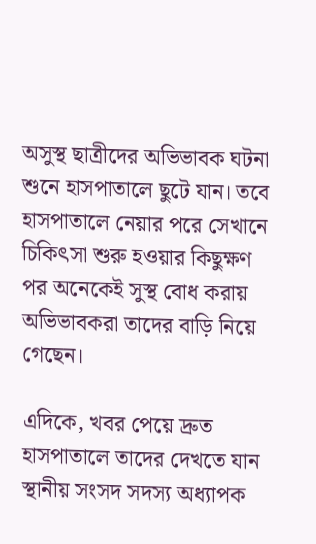অসুস্থ ছাত্রীদের অভিভাবক ঘটনা শুনে হাসপাতালে ছুটে যান। তবে হাসপাতালে নেয়ার পরে সেখানে চিকিৎসা শুরু হওয়ার কিছুক্ষণ পর অনেকেই সুস্থ বোধ করায় অভিভাবকরা তাদের বাড়ি নিয়ে গেছেন।

এদিকে, খবর পেয়ে দ্রুত হাসপাতালে তাদের দেখতে যান স্থানীয় সংসদ সদস্য অধ্যাপক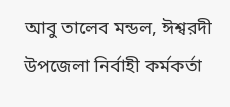আবু তালেব মন্ডল, ঈশ্বরদী উপজেলা নির্বাহী কর্মকর্তা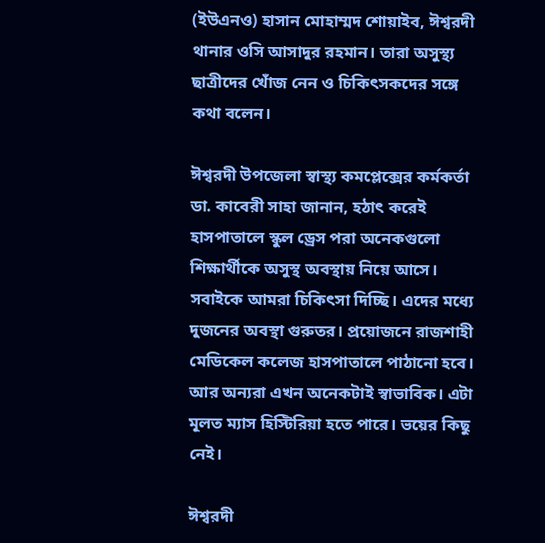(ইউএনও) হাসান মোহাম্মদ শোয়াইব, ঈশ্বরদী থানার ওসি আসাদুর রহমান। তারা অসুস্থ্য ছাত্রীদের খোঁজ নেন ও চিকিৎসকদের সঙ্গে কথা বলেন।

ঈশ্বরদী উপজেলা স্বাস্থ্য কমপ্লেক্সের কর্মকর্তা ডা. কাবেরী সাহা জানান, হঠাৎ করেই হাসপাতালে স্কুল ড্রেস পরা অনেকগুলো শিক্ষার্থীকে অসুস্থ অবস্থায় নিয়ে আসে। সবাইকে আমরা চিকিৎসা দিচ্ছি। এদের মধ্যে দুজনের অবস্থা গুরুতর। প্রয়োজনে রাজশাহী মেডিকেল কলেজ হাসপাতালে পাঠানো হবে। আর অন্যরা এখন অনেকটাই স্বাভাবিক। এটা মূলত ম্যাস হিস্টিরিয়া হতে পারে। ভয়ের কিছু নেই।

ঈশ্বরদী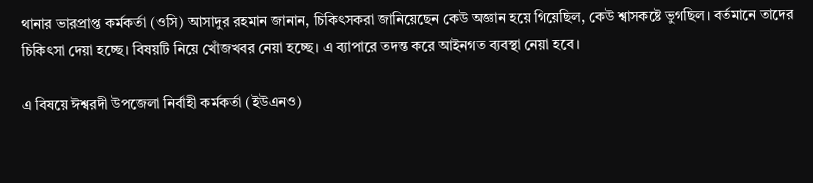থানার ভারপ্রাপ্ত কর্মকর্তা (ওসি) আসাদুর রহমান জানান, চিকিৎসকরা জানিয়েছেন কেউ অজ্ঞান হয়ে গিয়েছিল, কেউ শ্বাসকষ্টে ভুগছিল। বর্তমানে তাদের চিকিৎসা দেয়া হচ্ছে। বিষয়টি নিয়ে খোঁজখবর নেয়া হচ্ছে। এ ব্যাপারে তদন্ত করে আইনগত ব্যবস্থা নেয়া হবে।

এ বিষয়ে ঈশ্বরদী উপজেলা নির্বাহী কর্মকর্তা (ইউএনও)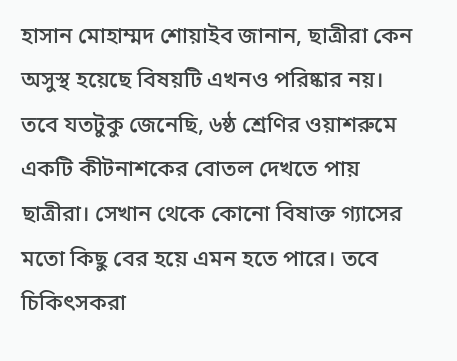হাসান মোহাম্মদ শোয়াইব জানান, ছাত্রীরা কেন অসুস্থ হয়েছে বিষয়টি এখনও পরিষ্কার নয়। তবে যতটুকু জেনেছি, ৬ষ্ঠ শ্রেণির ওয়াশরুমে একটি কীটনাশকের বোতল দেখতে পায় ছাত্রীরা। সেখান থেকে কোনো বিষাক্ত গ্যাসের মতো কিছু বের হয়ে এমন হতে পারে। তবে চিকিৎসকরা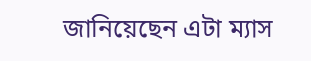জানিয়েছেন এটা ম্যাস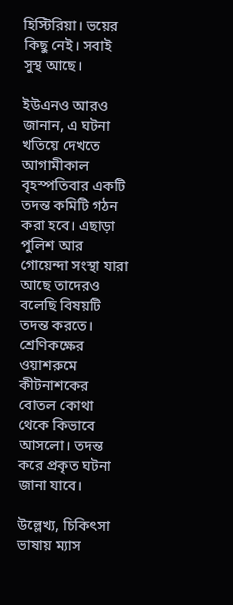হিস্টিরিয়া। ভয়ের কিছু নেই। সবাই সুস্থ আছে।

ইউএনও আরও জানান, এ ঘটনা খতিয়ে দেখতে আগামীকাল বৃহস্পতিবার একটি তদন্ত কমিটি গঠন করা হবে। এছাড়া পুলিশ আর গোয়েন্দা সংস্থা যারা আছে তাদেরও বলেছি বিষয়টি তদন্ত করতে। শ্রেণিকক্ষের ওয়াশরুমে কীটনাশকের বোতল কোথা থেকে কিভাবে আসলো। তদন্ত করে প্রকৃত ঘটনা জানা যাবে।

উল্লেখ্য, চিকিৎসা ভাষায় ম্যাস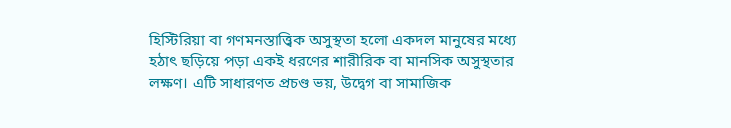হিস্টিরিয়া বা গণমনস্তাত্ত্বিক অসুস্থতা হলো একদল মানুষের মধ্যে হঠাৎ ছড়িয়ে পড়া একই ধরণের শারীরিক বা মানসিক অসুস্থতার লক্ষণ। এটি সাধারণত প্রচণ্ড ভয়, উদ্বেগ বা সামাজিক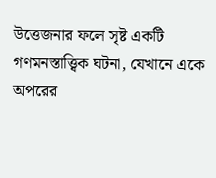উত্তেজনার ফলে সৃষ্ট একটি গণমনস্তাত্ত্বিক ঘটনা, যেখানে একে অপরের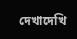দেখাদেখি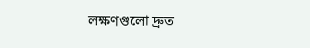লক্ষণগুলো দ্রুত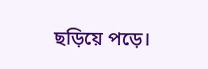ছড়িয়ে পড়ে।